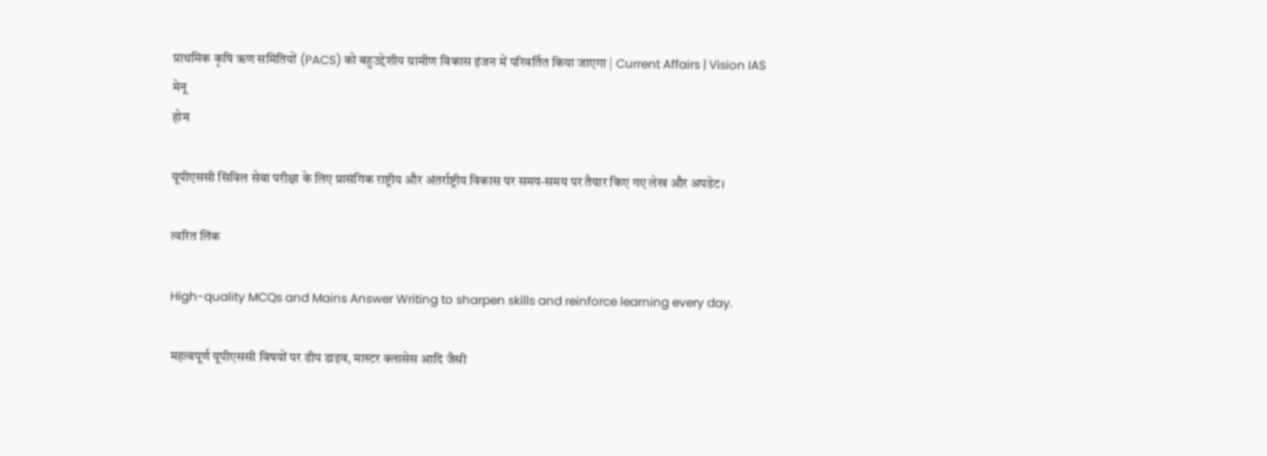प्राथमिक कृषि ऋण समितियों (PACS) को बहुउद्देशीय ग्रामीण विकास इंजन में परिवर्तित किया जाएगा | Current Affairs | Vision IAS
मेनू
होम

यूपीएससी सिविल सेवा परीक्षा के लिए प्रासंगिक राष्ट्रीय और अंतर्राष्ट्रीय विकास पर समय-समय पर तैयार किए गए लेख और अपडेट।

त्वरित लिंक

High-quality MCQs and Mains Answer Writing to sharpen skills and reinforce learning every day.

महत्वपूर्ण यूपीएससी विषयों पर डीप डाइव, मास्टर क्लासेस आदि जैसी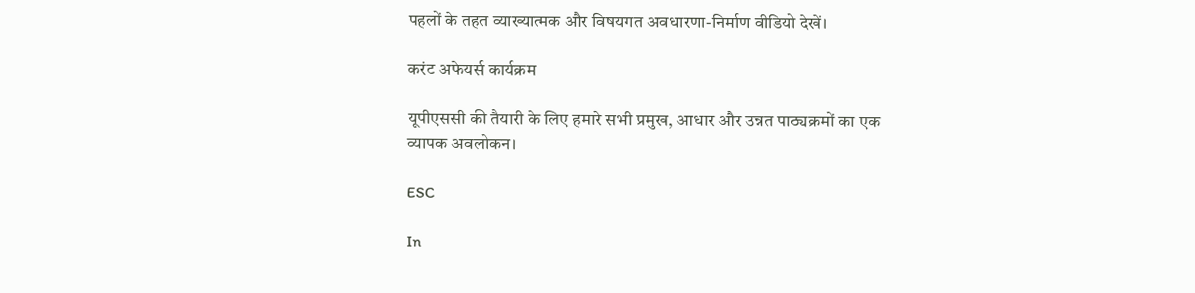पहलों के तहत व्याख्यात्मक और विषयगत अवधारणा-निर्माण वीडियो देखें।

करंट अफेयर्स कार्यक्रम

यूपीएससी की तैयारी के लिए हमारे सभी प्रमुख, आधार और उन्नत पाठ्यक्रमों का एक व्यापक अवलोकन।

ESC

In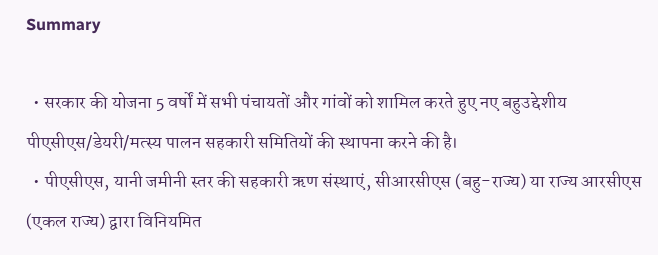Summary

  • सरकार की योजना 5 वर्षों में सभी पंचायतों और गांवों को शामिल करते हुए नए बहुउद्देशीय पीएसीएस/डेयरी/मत्स्य पालन सहकारी समितियों की स्थापना करने की है।
  • पीएसीएस, यानी जमीनी स्तर की सहकारी ऋण संस्थाएं, सीआरसीएस (बहु-राज्य) या राज्य आरसीएस (एकल राज्य) द्वारा विनियमित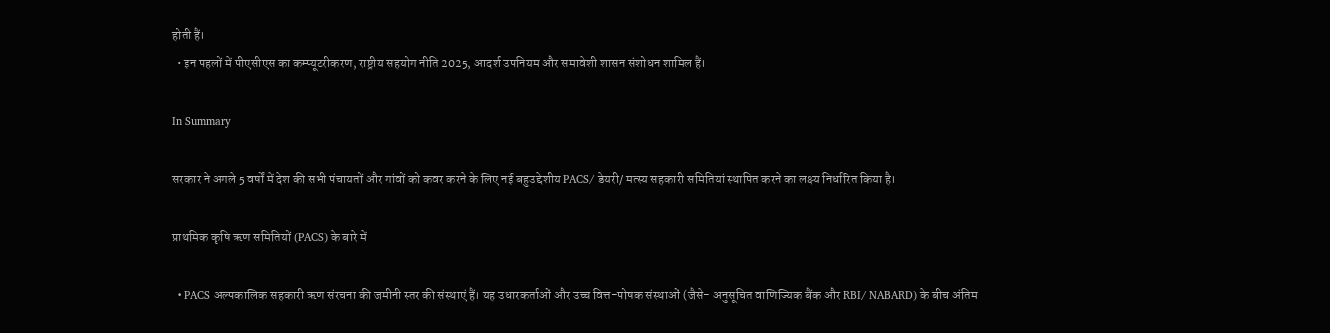होती हैं।
  • इन पहलों में पीएसीएस का कम्प्यूटरीकरण, राष्ट्रीय सहयोग नीति 2025, आदर्श उपनियम और समावेशी शासन संशोधन शामिल हैं।

In Summary

सरकार ने अगले 5 वर्षों में देश की सभी पंचायतों और गांवों को कवर करने के लिए नई बहुउद्देशीय PACS/ डेयरी/ मत्स्य सहकारी समितियां स्थापित करने का लक्ष्य निर्धारित किया है।

प्राथमिक कृषि ऋण समितियों (PACS) के बारे में

  • PACS अल्पकालिक सहकारी ऋण संरचना की जमीनी स्तर की संस्थाएं हैं। यह उधारकर्ताओं और उच्च वित्त-पोषक संस्थाओं (जैसे- अनुसूचित वाणिज्यिक बैंक और RBI/ NABARD) के बीच अंतिम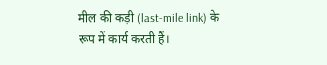मील की कड़ी (last-mile link) के रूप में कार्य करती हैं।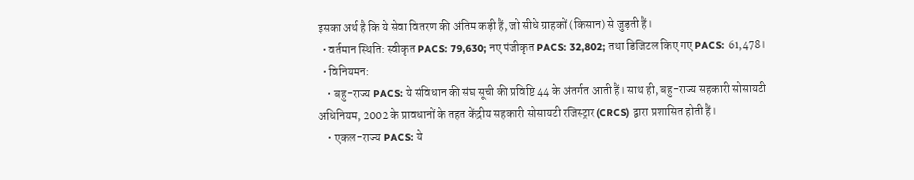इसका अर्थ है कि ये सेवा वितरण की अंतिम कड़ी हैं, जो सीधे ग्राहकों (किसान) से जुड़ती हैं।
  • वर्तमान स्थिति: स्वीकृत PACS: 79,630; नए पंजीकृत PACS: 32,802; तथा डिजिटल किए गए PACS: 61,478।
  • विनियमन:
    • बहु-राज्य PACS: ये संविधान की संघ सूची की प्रविष्टि 44 के अंतर्गत आती हैं। साथ ही, बहु-राज्य सहकारी सोसायटी अधिनियम, 2002 के प्रावधानों के तहत केंद्रीय सहकारी सोसायटी रजिस्ट्रार (CRCS) द्वारा प्रशासित होती हैं।
    • एकल-राज्य PACS: ये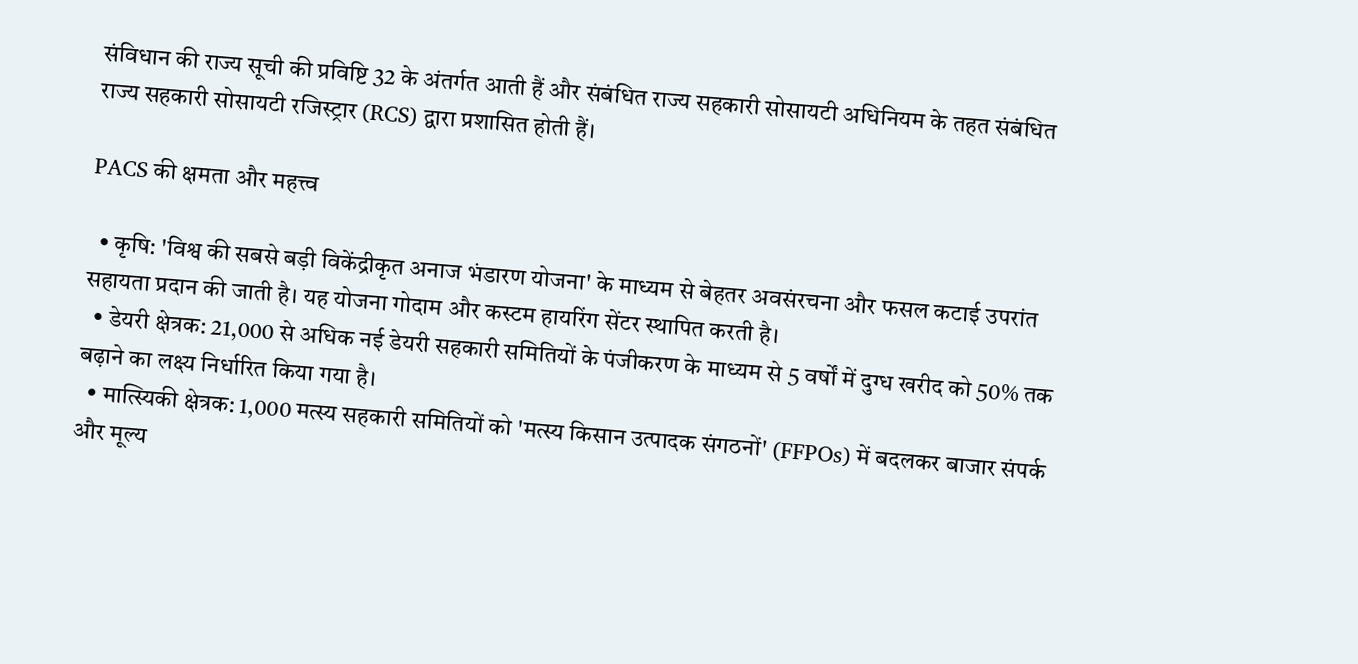संविधान की राज्य सूची की प्रविष्टि 32 के अंतर्गत आती हैं और संबंधित राज्य सहकारी सोसायटी अधिनियम के तहत संबंधित राज्य सहकारी सोसायटी रजिस्ट्रार (RCS) द्वारा प्रशासित होती हैं।

PACS की क्षमता और महत्त्व

  • कृषि: 'विश्व की सबसे बड़ी विकेंद्रीकृत अनाज भंडारण योजना' के माध्यम से बेहतर अवसंरचना और फसल कटाई उपरांत सहायता प्रदान की जाती है। यह योजना गोदाम और कस्टम हायरिंग सेंटर स्थापित करती है।
  • डेयरी क्षेत्रक: 21,000 से अधिक नई डेयरी सहकारी समितियों के पंजीकरण के माध्यम से 5 वर्षों में दुग्ध खरीद को 50% तक बढ़ाने का लक्ष्य निर्धारित किया गया है।
  • मात्स्यिकी क्षेत्रक: 1,000 मत्स्य सहकारी समितियों को 'मत्स्य किसान उत्पादक संगठनों' (FFPOs) में बदलकर बाजार संपर्क और मूल्य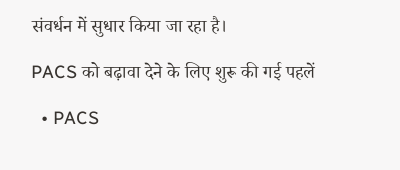संवर्धन में सुधार किया जा रहा है।

PACS को बढ़ावा देने के लिए शुरू की गई पहलें

  • PACS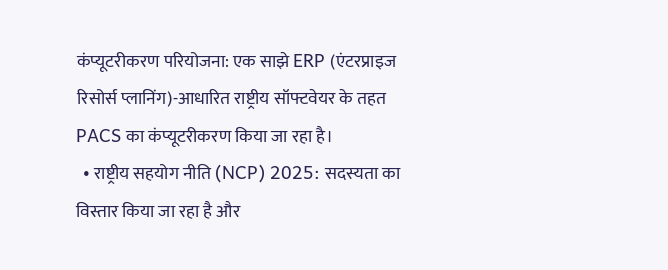कंप्यूटरीकरण परियोजना: एक साझे ERP (एंटरप्राइज रिसोर्स प्लानिंग)-आधारित राष्ट्रीय सॉफ्टवेयर के तहत PACS का कंप्यूटरीकरण किया जा रहा है।
  • राष्ट्रीय सहयोग नीति (NCP) 2025: सदस्यता का विस्तार किया जा रहा है और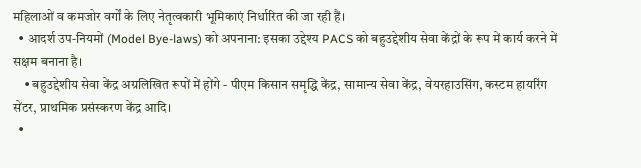महिलाओं व कमजोर वर्गों के लिए नेतृत्वकारी भूमिकाएं निर्धारित की जा रही हैं।
  • आदर्श उप-नियमों (Model Bye-laws) को अपनाना: इसका उद्देश्य PACS को बहुउद्देशीय सेवा केंद्रों के रूप में कार्य करने में सक्षम बनाना है।
    • बहुउद्देशीय सेवा केंद्र अग्रलिखित रूपों में होंगे - पीएम किसान समृद्धि केंद्र, सामान्य सेवा केंद्र, वेयरहाउसिंग, कस्टम हायरिंग सेंटर, प्राथमिक प्रसंस्करण केंद्र आदि।
  •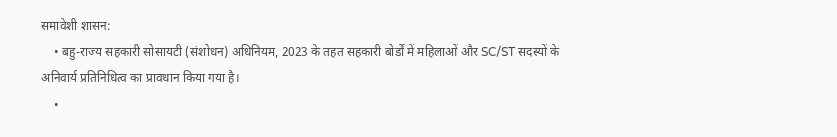समावेशी शासन:
    • बहु-राज्य सहकारी सोसायटी (संशोधन) अधिनियम, 2023 के तहत सहकारी बोर्डों में महिलाओं और SC/ST सदस्यों के अनिवार्य प्रतिनिधित्व का प्रावधान किया गया है।
    •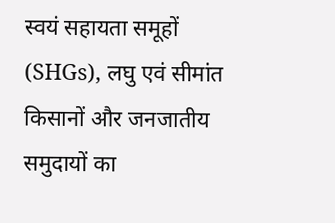स्वयं सहायता समूहों (SHGs), लघु एवं सीमांत किसानों और जनजातीय समुदायों का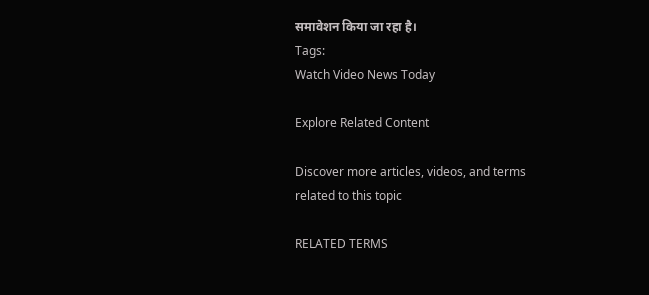समावेशन किया जा रहा है।
Tags:
Watch Video News Today

Explore Related Content

Discover more articles, videos, and terms related to this topic

RELATED TERMS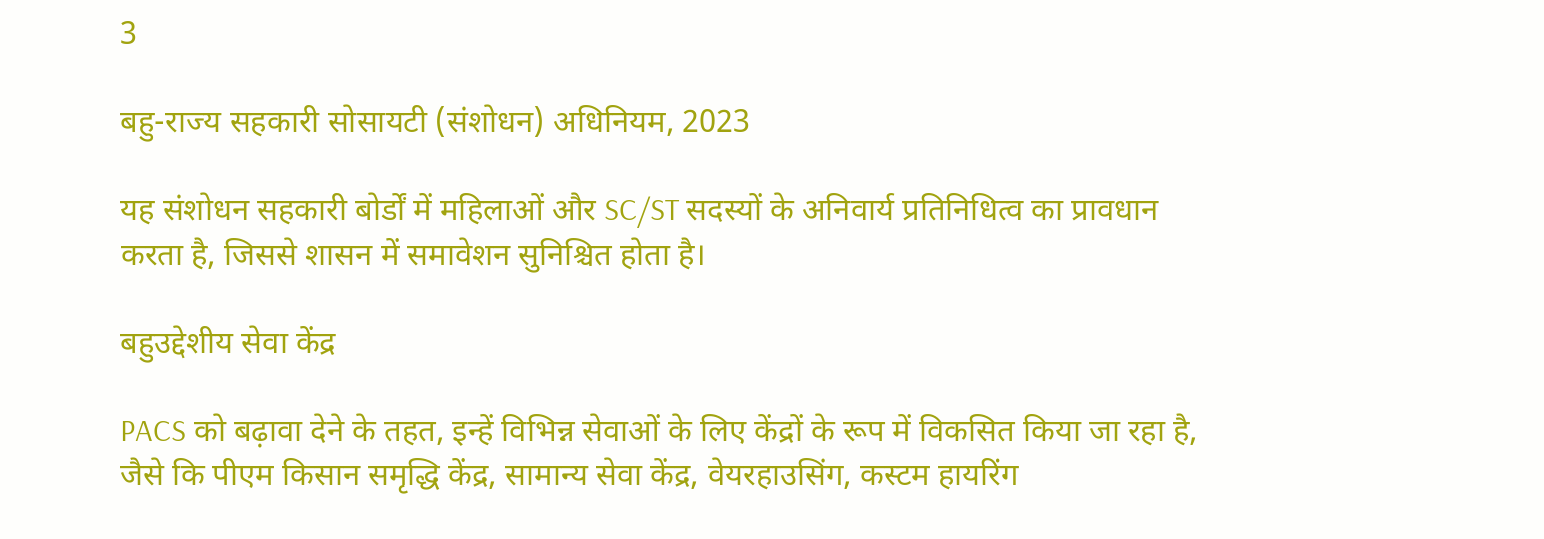3

बहु-राज्य सहकारी सोसायटी (संशोधन) अधिनियम, 2023

यह संशोधन सहकारी बोर्डों में महिलाओं और SC/ST सदस्यों के अनिवार्य प्रतिनिधित्व का प्रावधान करता है, जिससे शासन में समावेशन सुनिश्चित होता है।

बहुउद्देशीय सेवा केंद्र

PACS को बढ़ावा देने के तहत, इन्हें विभिन्न सेवाओं के लिए केंद्रों के रूप में विकसित किया जा रहा है, जैसे कि पीएम किसान समृद्धि केंद्र, सामान्य सेवा केंद्र, वेयरहाउसिंग, कस्टम हायरिंग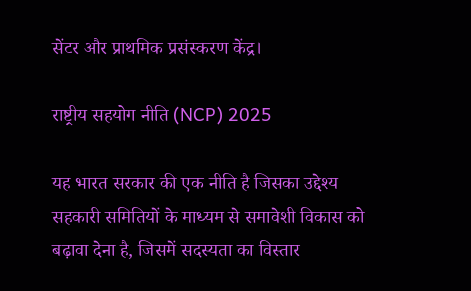सेंटर और प्राथमिक प्रसंस्करण केंद्र।

राष्ट्रीय सहयोग नीति (NCP) 2025

यह भारत सरकार की एक नीति है जिसका उद्देश्य सहकारी समितियों के माध्यम से समावेशी विकास को बढ़ावा देना है, जिसमें सदस्यता का विस्तार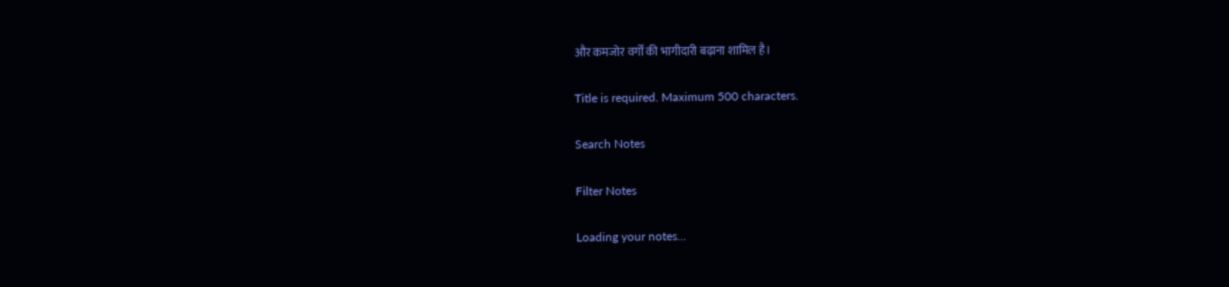और कमजोर वर्गों की भागीदारी बढ़ाना शामिल है।

Title is required. Maximum 500 characters.

Search Notes

Filter Notes

Loading your notes...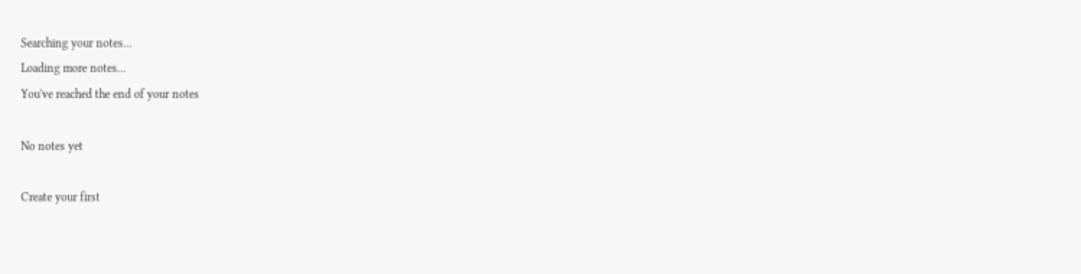Searching your notes...
Loading more notes...
You've reached the end of your notes

No notes yet

Create your first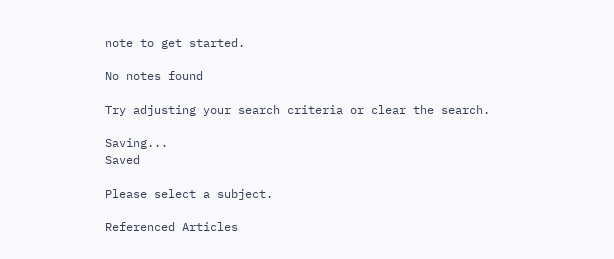note to get started.

No notes found

Try adjusting your search criteria or clear the search.

Saving...
Saved

Please select a subject.

Referenced Articles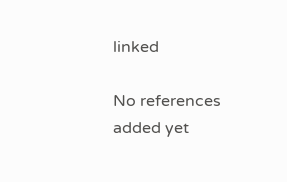linked

No references added yet